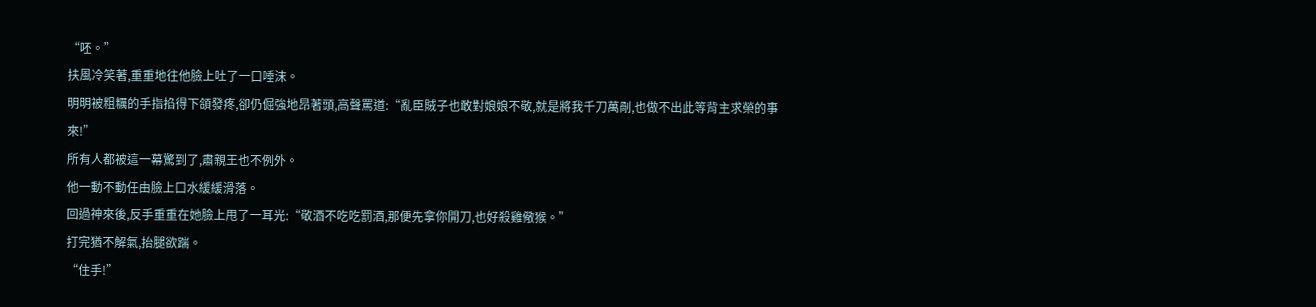“呸。”
扶風冷笑著,重重地往他臉上吐了一口唾沫。
明明被粗糲的手指掐得下頜發疼,卻仍倔強地昂著頭,高聲罵道:“亂臣賊子也敢對娘娘不敬,就是將我千刀萬剮,也做不出此等背主求榮的事來!”
所有人都被這一幕驚到了,肅親王也不例外。
他一動不動任由臉上口水緩緩滑落。
回過神來後,反手重重在她臉上甩了一耳光:“敬酒不吃吃罰酒,那便先拿你開刀,也好殺雞儆猴。”
打完猶不解氣,抬腿欲踹。
“住手!”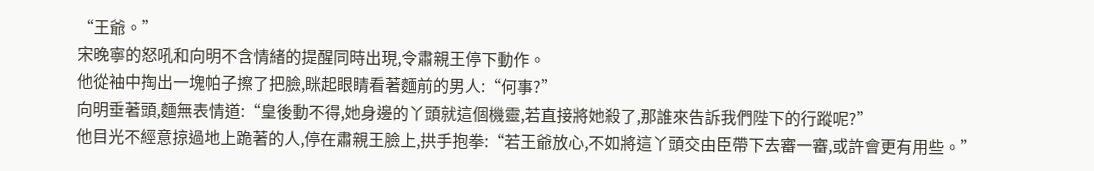“王爺。”
宋晚寧的怒吼和向明不含情緒的提醒同時出現,令肅親王停下動作。
他從袖中掏出一塊帕子擦了把臉,眯起眼睛看著麵前的男人:“何事?”
向明垂著頭,麵無表情道:“皇後動不得,她身邊的丫頭就這個機靈,若直接將她殺了,那誰來告訴我們陛下的行蹤呢?”
他目光不經意掠過地上跪著的人,停在肅親王臉上,拱手抱拳:“若王爺放心,不如將這丫頭交由臣帶下去審一審,或許會更有用些。”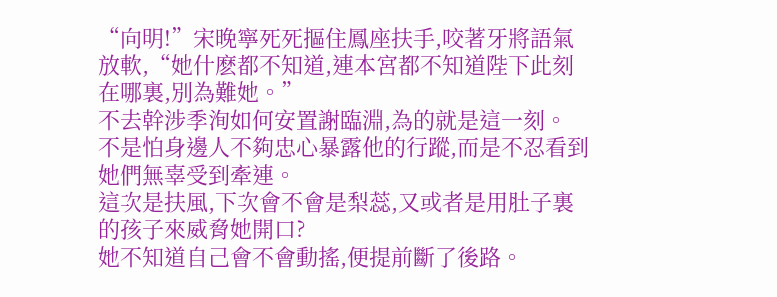“向明!”宋晚寧死死摳住鳳座扶手,咬著牙將語氣放軟,“她什麽都不知道,連本宮都不知道陛下此刻在哪裏,別為難她。”
不去幹涉季洵如何安置謝臨淵,為的就是這一刻。
不是怕身邊人不夠忠心暴露他的行蹤,而是不忍看到她們無辜受到牽連。
這次是扶風,下次會不會是梨蕊,又或者是用肚子裏的孩子來威脅她開口?
她不知道自己會不會動搖,便提前斷了後路。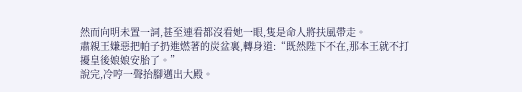然而向明未置一詞,甚至連看都沒看她一眼,隻是命人將扶風帶走。
肅親王嫌惡把帕子扔進燃著的炭盆裏,轉身道:“既然陛下不在,那本王就不打擾皇後娘娘安胎了。”
說完,冷哼一聲抬腳邁出大殿。